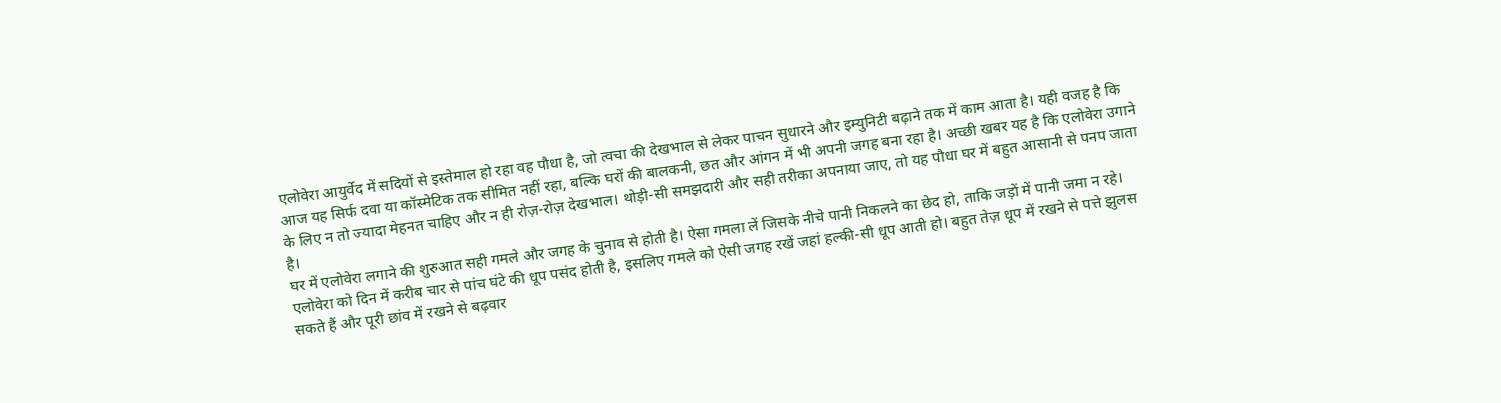एलोवेरा आयुर्वेद में सदियों से इस्तेमाल हो रहा वह पौधा है, जो त्वचा की देखभाल से लेकर पाचन सुधारने और इम्युनिटी बढ़ाने तक में काम आता है। यही वजह है कि आज यह सिर्फ दवा या कॉस्मेटिक तक सीमित नहीं रहा, बल्कि घरों की बालकनी, छत और आंगन में भी अपनी जगह बना रहा है। अच्छी खबर यह है कि एलोवेरा उगाने के लिए न तो ज्यादा मेहनत चाहिए और न ही रोज़-रोज़ देखभाल। थोड़ी-सी समझदारी और सही तरीका अपनाया जाए, तो यह पौधा घर में बहुत आसानी से पनप जाता है।
घर में एलोवेरा लगाने की शुरुआत सही गमले और जगह के चुनाव से होती है। ऐसा गमला लें जिसके नीचे पानी निकलने का छेद हो, ताकि जड़ों में पानी जमा न रहे। एलोवेरा को दिन में करीब चार से पांच घंटे की धूप पसंद होती है, इसलिए गमले को ऐसी जगह रखें जहां हल्की-सी धूप आती हो। बहुत तेज़ धूप में रखने से पत्ते झुलस सकते हैं और पूरी छांव में रखने से बढ़वार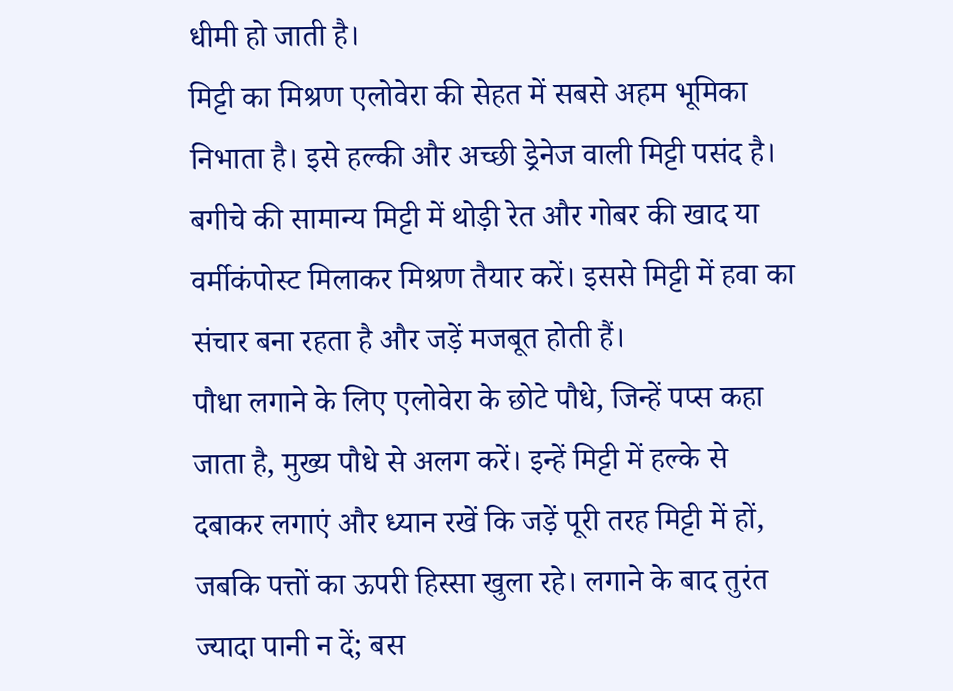धीमी हो जाती है।
मिट्टी का मिश्रण एलोवेरा की सेहत में सबसे अहम भूमिका निभाता है। इसे हल्की और अच्छी ड्रेनेज वाली मिट्टी पसंद है। बगीचे की सामान्य मिट्टी में थोड़ी रेत और गोबर की खाद या वर्मीकंपोस्ट मिलाकर मिश्रण तैयार करें। इससे मिट्टी में हवा का संचार बना रहता है और जड़ें मजबूत होती हैं।
पौधा लगाने के लिए एलोवेरा के छोटे पौधे, जिन्हें पप्स कहा जाता है, मुख्य पौधे से अलग करें। इन्हें मिट्टी में हल्के से दबाकर लगाएं और ध्यान रखें कि जड़ें पूरी तरह मिट्टी में हों, जबकि पत्तों का ऊपरी हिस्सा खुला रहे। लगाने के बाद तुरंत ज्यादा पानी न दें; बस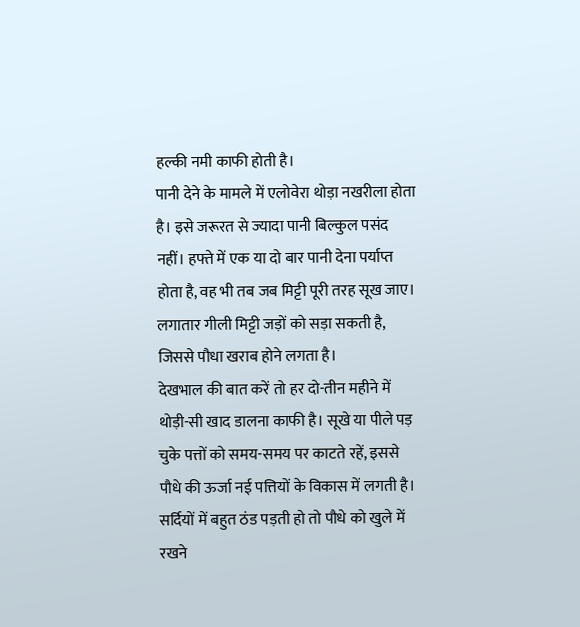हल्की नमी काफी होती है।
पानी देने के मामले में एलोवेरा थोड़ा नखरीला होता है। इसे जरूरत से ज्यादा पानी बिल्कुल पसंद नहीं। हफ्ते में एक या दो बार पानी देना पर्याप्त होता है, वह भी तब जब मिट्टी पूरी तरह सूख जाए। लगातार गीली मिट्टी जड़ों को सड़ा सकती है, जिससे पौधा खराब होने लगता है।
देखभाल की बात करें तो हर दो-तीन महीने में थोड़ी-सी खाद डालना काफी है। सूखे या पीले पड़ चुके पत्तों को समय-समय पर काटते रहें, इससे पौधे की ऊर्जा नई पत्तियों के विकास में लगती है। सर्दियों में बहुत ठंड पड़ती हो तो पौधे को खुले में रखने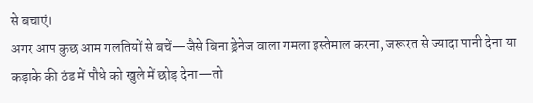से बचाएं।
अगर आप कुछ आम गलतियों से बचें—जैसे बिना ड्रेनेज वाला गमला इस्तेमाल करना, जरूरत से ज्यादा पानी देना या कड़ाके की ठंड में पौधे को खुले में छोड़ देना—तो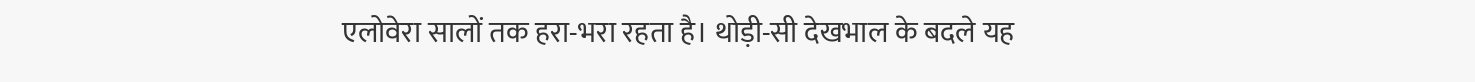एलोवेरा सालों तक हरा-भरा रहता है। थोड़ी-सी देखभाल के बदले यह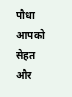पौधा आपको सेहत और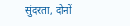सुंदरता, दोनों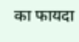का फायदा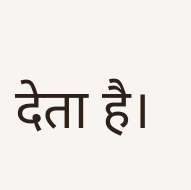देता है।